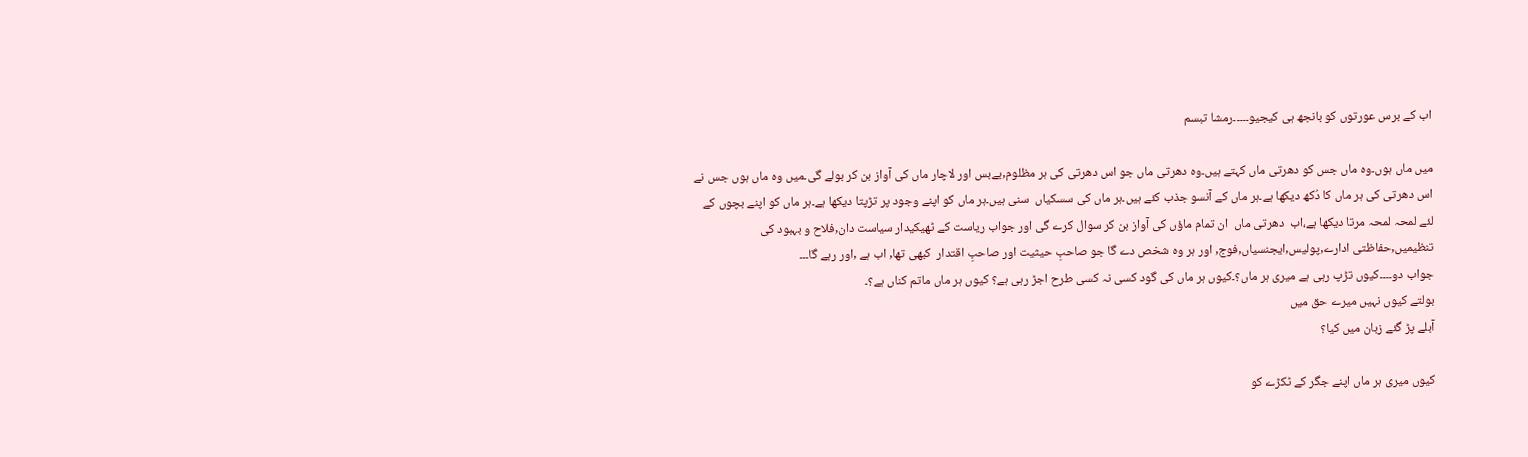اب کے برس عورتوں کو بانجھ ہی کیجیو۔۔۔۔۔رمشا تبسم

میں ماں ہوں۔وہ ماں جس کو دھرتی ماں کہتے ہیں۔وہ دھرتی ماں جو اس دھرتی کی ہر مظلوم,بےبس اور لاچار ماں کی آواز بن کر بولے گی۔میں وہ ماں ہوں جس نے اس دھرتی کی ہر ماں کا دُکھ دیکھا ہے۔ہر ماں کے آنسو جذب کئے ہیں۔ہر ماں کی سسکیاں  سنی ہیں۔ہر ماں کو اپنے وجود پر تڑپتا دیکھا ہے۔ہر ماں کو اپنے بچوں کے لئے لمحہ لمحہ مرتا دیکھا ہے،اب  دھرتی ماں  ان تمام ماؤں کی آواز بن کر سوال کرے گی اور جواب ریاست کے ٹھیکیدار سیاست دان,فلاح و بہبود کی تنظیمیں,حفاظتی ادارے,پولیس,ایجنسیاں,فوج, اور ہر وہ شخص دے گا جو صاحبِ حیثیت اور صاحبِ اقتدار  کبھی تھا, اب ہے ,اور رہے گا۔۔۔
جواب دو۔۔۔۔کیوں تڑپ رہی ہے میری ہر ماں؟۔کیوں ہر ماں کی گود کسی نہ کسی طرح اجڑ رہی ہے؟ کیوں ہر ماں ماتم کناں ہے؟۔
بولتے کیوں نہیں میرے حق میں
آبلے پڑ گئے زبان میں کیا؟

کیوں میری ہر ماں اپنے جگر کے ٹکڑے کو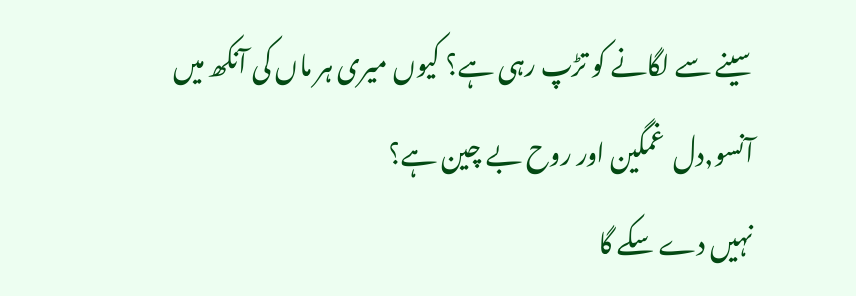سینے سے لگانے کو تڑپ رہی ہے؟ کیوں میری ہر ماں کی آنکھ میں آنسو,دل  غمگین اور روح بے چین ہے؟
نہیں دے سکے گا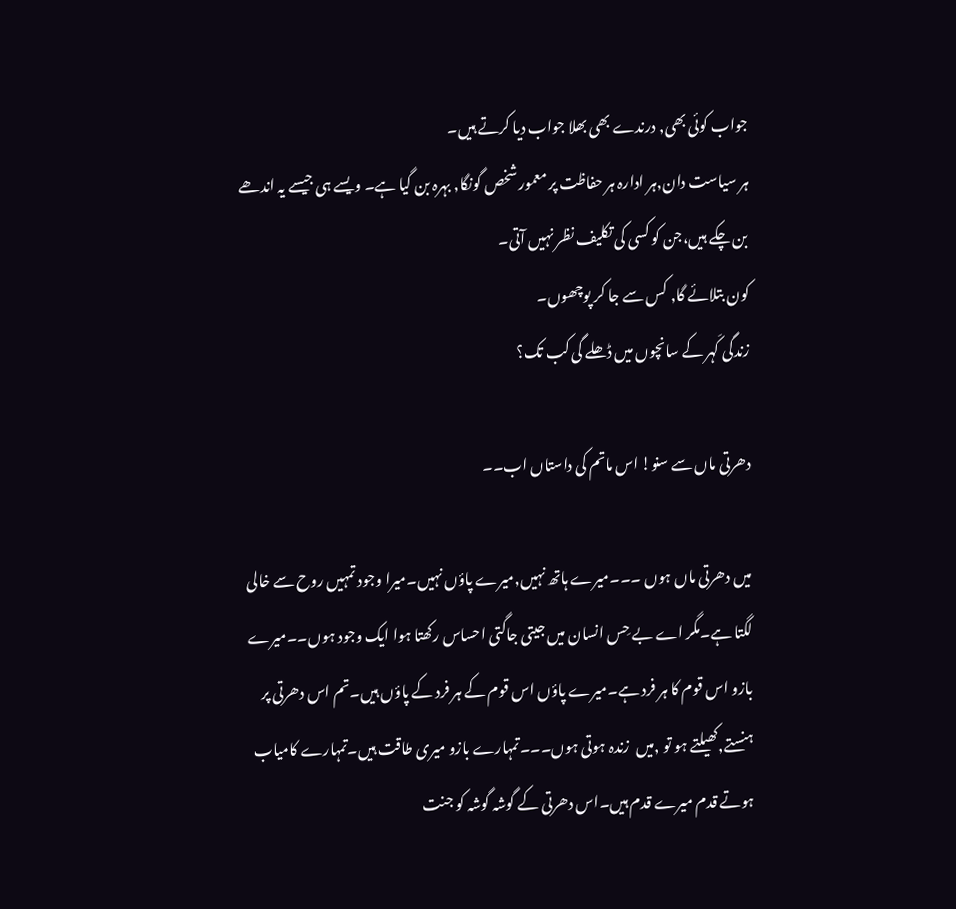جواب کوئی بھی, درندے بھی بھلا جواب دیا کرتے ہیں۔
ہر سیاست دان,ہر ادارہ ہر حفاظت پر معمور شخص گونگا, بہرہ بن گیا ہے۔ ویسے ہی جیسے یہ اندھے  بن چکے ہیں،جن کو کسی کی تکلیف نظر نہیں آتی۔
کون بتلائے گا, کس سے جا کر پوچھوں۔
زندگی کَہر کے سانچوں میں ڈھلے گی کب تک؟

دھرتی ماں سے سنو! اس ماتم کی داستاں اب۔۔

میں دھرتی ماں ہوں ۔۔۔میرے ہاتھ نہیں,میرے پاؤں نہیں۔میرا وجود تمہیں روح سے خالی لگتا ہے۔مگر اے بے حِس انسان میں جیتی جاگتی احساس رکھتا ہوا ایک وجود ہوں۔۔میرے بازو اس قوم کا ہر فرد ہے۔میرے پاؤں اس قوم کے ہر فرد کے پاؤں ہیں۔تم اس دھرتی پر ہنستے,کھیلتے ہو تو ,میں  زندہ ہوتی ہوں۔۔۔تمہارے بازو میری طاقت ہیں۔تمہارے کامیاب ہوتے قدم میرے قدم ہیں۔اس دھرتی کے گوشہ گوشہ کو جنت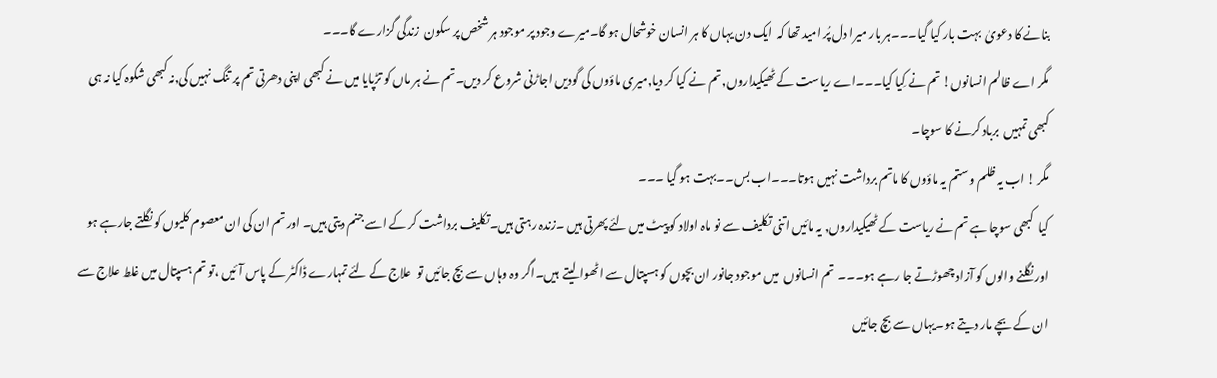بنانے کا دعویٰ  بہت بار کیا گیا۔۔۔ہر بار میرا دل پُر امید تھا کہ  ایک دن یہاں کا ہر انسان خوشحال ہو گا۔میرے وجود پر موجود ہر شخص پر سکون  زندگی گزارے گا۔۔۔
مگر اے ظالم انسانوں! تم نے کِیا کیا۔۔۔اے ریاست کے ٹھیکیداروں,تم نے کیا کر دیا,میری ماؤوں کی گودیں اجاڑنی شروع کر دیں۔تم نے ہر ماں کو تڑپایا میں نے کبھی اپنی دھرتی تم پر تنگ نہیں کی,نہ کبھی شکوہ کیا نہ ہی کبھی تمہیں  برباد کرنے کا سوچا۔
مگر ! اب یہ ظلم و ستم یہ ماؤوں کا ماتم برداشت نہیں ہوتا۔۔۔اب بس۔۔بہت ہو گیا ۔۔۔
کیا  کبھی سوچا ہے تم نے ریاست کے ٹھیکیداروں, یہ مائیں اتنی تکلیف سے نو ماہ اولاد کو پیٹ میں لئے پھرتی ہیں ۔زندہ رہتی ہیں۔تکلیف برداشت کر کے اسے جنم دیتی ہیں۔ اور تم ان کی ان معصوم کلیوں کو نگلتے جارہے ہو اور نگلنے والوں کو آزاد چھوڑتے جا رہے ہو۔۔۔  تم انسانوں  میں موجود جانور ان بچوں کو ہسپتال سے اٹھوا لیتے  ہیں۔اگر وہ وہاں سے بچ جائیں تو  علاج کے لئے تمہارے ڈاکٹر کے پاس آئیں ،تو تم ہسپتال میں غلط علاج سے ان کے بچے مار دیتے ہو۔یہاں سے بچ جائیں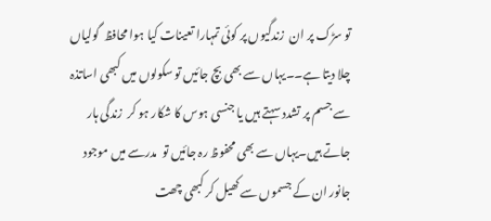تو سڑک پر ان  زندگیوں پر کوئی تمہارا تعینات کیا ہوا محافظ  گولیاں چلا دیتا ہے۔۔یہاں سے بھی بچ جائیں تو سکولوں میں کبھی اساتذہ سے جسم پر تشدد سہتے ہیں یا جنسی ہوس کا شکار ہو کر  زندگی ہار جاتے ہیں۔یہاں سے بھی محفوظ رہ جائیں تو  مدرسے میں موجود جانور ان کے جسموں سے کھیل کر کبھی چھت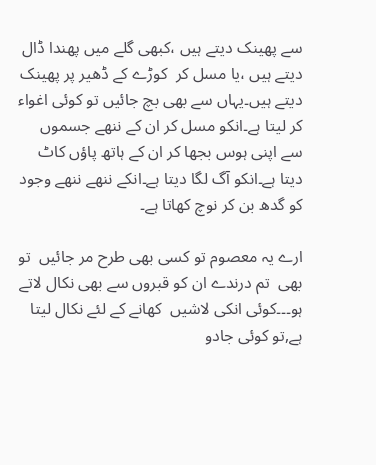سے پھینک دیتے ہیں ،کبھی گلے میں پھندا ڈال دیتے ہیں ،یا مسل کر  کوڑے کے ڈھیر پر پھینک دیتے ہیں۔یہاں سے بھی بچ جائیں تو کوئی اغواء کر لیتا ہے۔انکو مسل کر ان کے ننھے جسموں  سے اپنی ہوس بجھا کر ان کے ہاتھ پاؤں کاٹ دیتا ہے۔انکو آگ لگا دیتا ہے۔انکے ننھے ننھے وجود کو گدھ بن کر نوچ کھاتا ہے۔

ارے یہ معصوم تو کسی بھی طرح مر جائیں  تو بھی  تم درندے ان کو قبروں سے بھی نکال لاتے ہو۔۔۔کوئی انکی لاشیں  کھانے کے لئے نکال لیتا ہے,تو کوئی جادو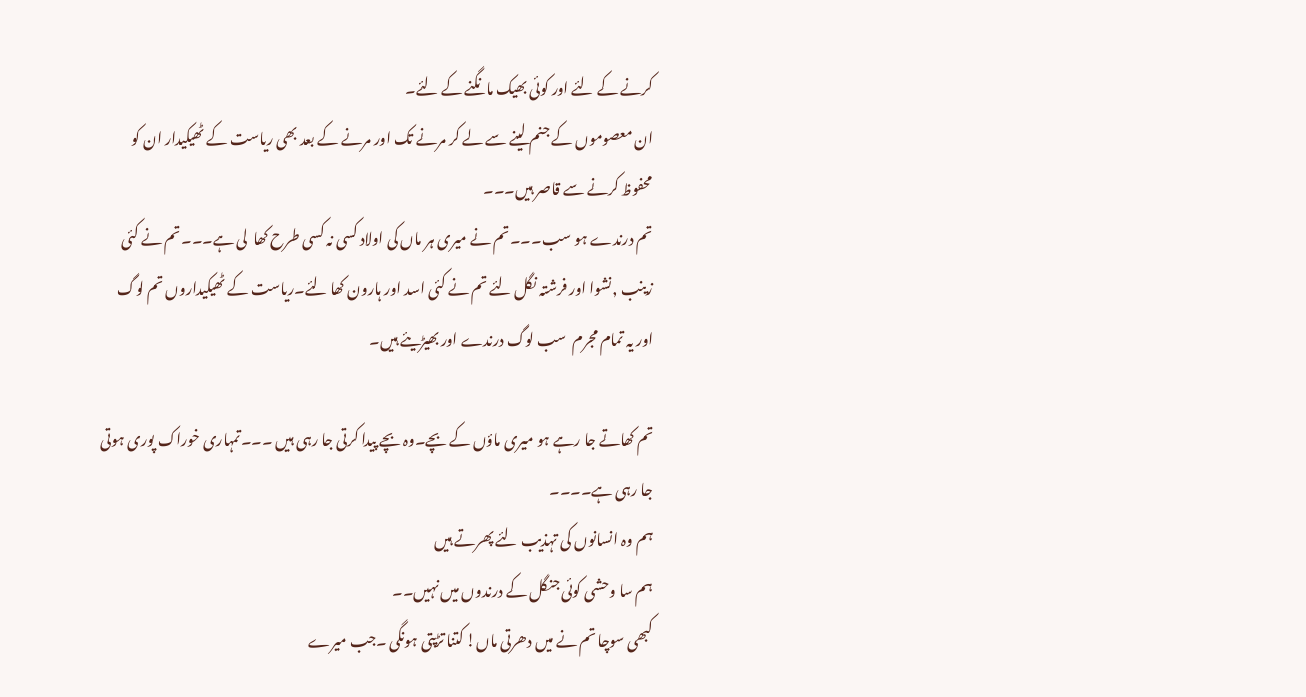کرنے کے لئے اور کوئی بھیک مانگنے کے لئے۔
ان معصوموں کے جنم لینے سے لے کر مرنے تک اور مرنے کے بعد بھی ریاست کے ٹھیکیدار ان کو محفوظ کرنے سے قاصر ہیں۔۔۔
تم درندے ہو سب۔۔۔تم نے میری ہر ماں کی اولاد کسی نہ کسی طرح کھا  لی ہے۔۔۔تم نے کئی  زینب ,نشوا اور فرشتہ نگل لئے تم نے کئی اسد اور ہارون کھا لئے۔ریاست کے ٹھیکیداروں تم لوگ  اور یہ تمام مجرم  سب لوگ درندے اور بھیڑیئے ہیں۔

تم کھاتے جا رہے ہو میری ماؤں کے بچے۔وہ بچے پیدا کرتی جا رہی ہیں ۔۔۔تمہاری خوراک پوری ہوتی جا رہی ہے۔۔۔۔
ہم وہ انسانوں کی تہذیب لئے پھرتے ہیں
ہم سا وحشی کوئی جنگل کے درندوں میں نہیں۔۔
کبھی سوچا تم نے میں دھرتی ماں! کتنا تڑپتی ہونگی ۔جب میرے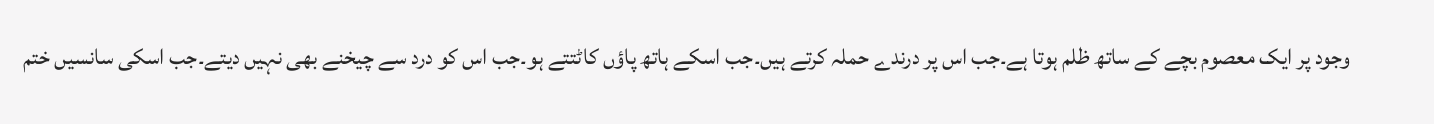وجود پر ایک معصوم بچے کے ساتھ ظلم ہوتا ہے۔جب اس پر درندے حملہ کرتے ہیں۔جب اسکے ہاتھ پاؤں کاٹتتے ہو۔جب اس کو درد سے چیخنے بھی نہیں دیتے۔جب اسکی سانسیں ختم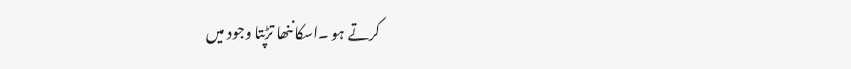کرتے ہو ۔اسکا ننھا تڑپتا وجود میں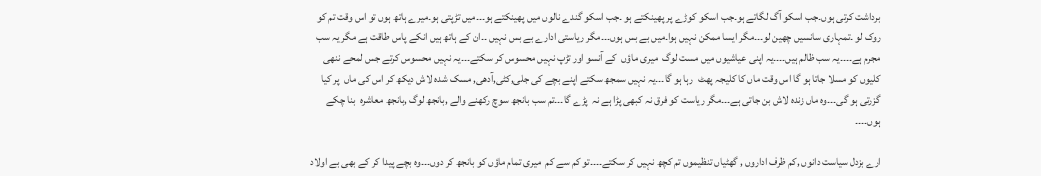برداشت کرتی ہوں۔جب اسکو آگ لگاتے ہو۔جب اسکو کوڑے پر پھینکتے ہو ۔جب اسکو گندے نالوں میں پھینکتے ہو۔۔۔میں تڑپتی ہو۔میرے ہاتھ ہوں تو اس وقت تم کو روک لو ۔تمہاری سانسیں چھین لو۔۔۔مگر ایسا ممکن نہیں ہوا۔میں بے بس ہوں۔۔۔مگر ریاستی ادارے بے بس نہیں ۔۔ان کے ہاتھ ہیں انکے پاس طاقت ہے مگر یہ سب مجرم ہے۔۔۔۔یہ سب ظالم ہیں۔۔۔۔یہ اپنی عیاشیوں میں مست لوگ  میری ماؤں  کے آنسو اور تڑپ نہیں محسوس کر سکتے۔۔۔یہ نہیں محسوس کرتے جس لمحے ننھی کلیوں کو مسلا جاتا ہو گا اس وقت ماں کا کلیجہ پھٹ  رہا ہو گا۔۔۔یہ نہیں سمجھ سکتے اپنے بچے کی جلی,کٹی,آدھی, مسک شدہ لاش دیکھ کر اس کی ماں  پر کیا گزرتی ہو گی۔۔۔وہ ماں زندہ لاش بن جاتی ہے۔۔۔مگر ریاست کو فرق نہ کبھی پڑا ہے نہ  پڑے گا۔۔۔تم سب بانجھ سوچ رکھنے والے ,بانجھ لوگ ,بانجھ معاشرہ  بنا چکے ہوں۔۔۔۔

ارے بزدل سیاست دانوں ,کم ظرف اداروں , گھٹیاں تنظیموں تم کچھ نہیں کر سکتے۔۔۔۔تو کم سے کم  میری تمام ماؤں کو بانجھ کر دوں۔۔۔وہ بچے پیدا کر کے بھی بے اولاد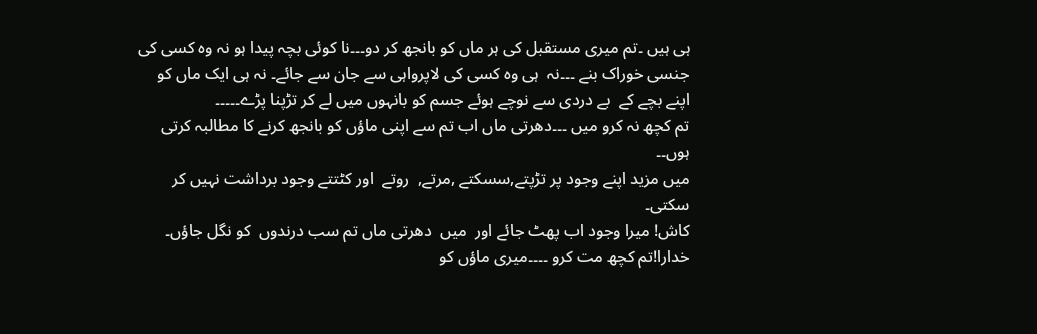ہی ہیں ۔تم میری مستقبل کی ہر ماں کو بانجھ کر دو۔۔۔نا کوئی بچہ پیدا ہو نہ وہ کسی کی جنسی خوراک بنے ۔۔۔نہ  ہی وہ کسی کی لاپرواہی سے جان سے جائے۔ نہ ہی ایک ماں کو اپنے بچے کے  بے دردی سے نوچے ہوئے جسم کو بانہوں میں لے کر تڑپنا پڑے۔۔۔۔۔
تم کچھ نہ کرو میں ۔۔۔دھرتی ماں اب تم سے اپنی ماؤں کو بانجھ کرنے کا مطالبہ کرتی ہوں۔۔
میں مزید اپنے وجود پر تڑپتے,سسکتے ,مرتے,  روتے  اور کٹتتے وجود برداشت نہیں کر سکتی۔
کاش! میرا وجود اب پھٹ جائے اور  میں  دھرتی ماں تم سب درندوں  کو نگل جاؤں۔
خدارا!تم کچھ مت کرو ۔۔۔۔میری ماؤں کو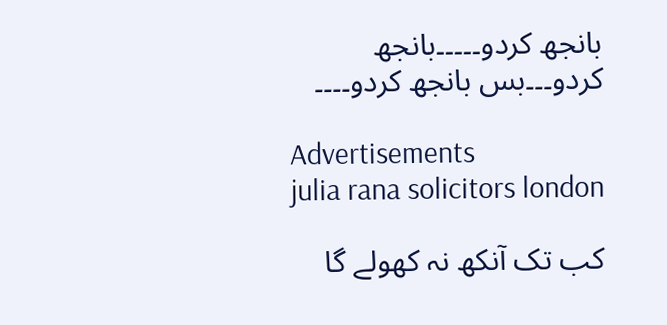بانجھ کردو۔۔۔۔۔بانجھ کردو۔۔۔بس بانجھ کردو۔۔۔۔

Advertisements
julia rana solicitors london

کب تک آنکھ نہ کھولے گا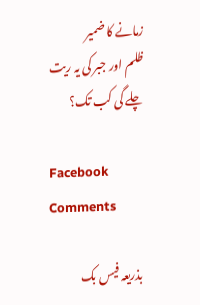زمانے کا ضمیر
ظلم اور جبر کی یہ ریت چلے گی کب تک؟

Facebook Comments

بذریعہ فیس بک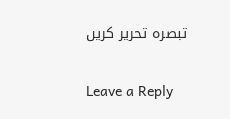تبصرہ تحریر کریں

Leave a Reply